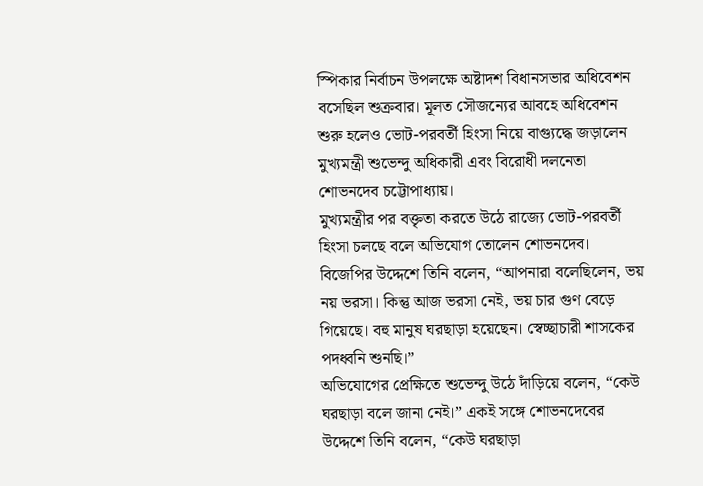স্পিকার নির্বাচন উপলক্ষে অষ্টাদশ বিধানসভার অধিবেশন বসেছিল শুক্রবার। মূলত সৌজন্যের আবহে অধিবেশন শুরু হলেও ভোট-পরবর্তী হিংসা নিয়ে বাগ্যুদ্ধে জড়ালেন মুখ্যমন্ত্রী শুভেন্দু অধিকারী এবং বিরোধী দলনেতা শোভনদেব চট্টোপাধ্যায়।
মুখ্যমন্ত্রীর পর বক্তৃতা করতে উঠে রাজ্যে ভোট-পরবর্তী হিংসা চলছে বলে অভিযোগ তোলেন শোভনদেব। বিজেপির উদ্দেশে তিনি বলেন, “আপনারা বলেছিলেন, ভয় নয় ভরসা। কিন্তু আজ ভরসা নেই, ভয় চার গুণ বেড়ে গিয়েছে। বহু মানুষ ঘরছাড়া হয়েছেন। স্বেচ্ছাচারী শাসকের পদধ্বনি শুনছি।”
অভিযোগের প্রেক্ষিতে শুভেন্দু উঠে দাঁড়িয়ে বলেন, “কেউ ঘরছাড়া বলে জানা নেই।” একই সঙ্গে শোভনদেবের উদ্দেশে তিনি বলেন, “কেউ ঘরছাড়া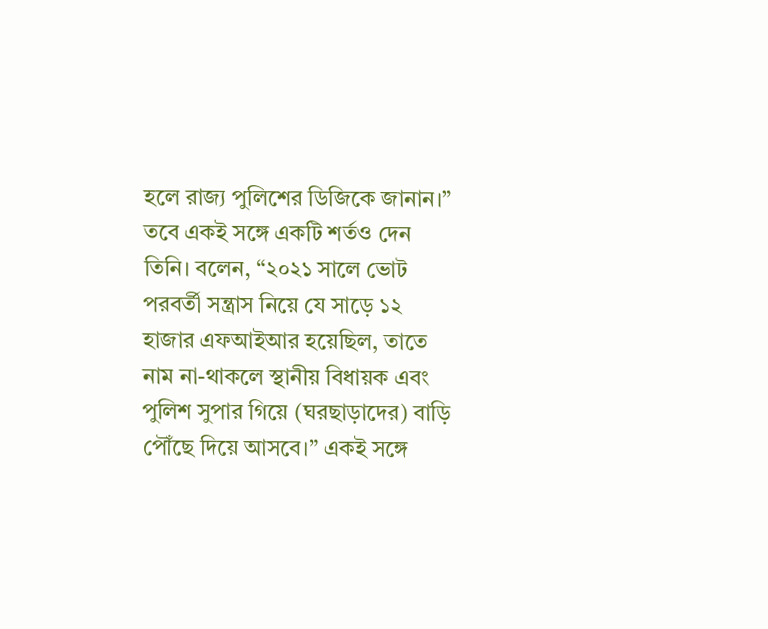হলে রাজ্য পুলিশের ডিজিকে জানান।” তবে একই সঙ্গে একটি শর্তও দেন তিনি। বলেন, “২০২১ সালে ভোট পরবর্তী সন্ত্রাস নিয়ে যে সাড়ে ১২ হাজার এফআইআর হয়েছিল, তাতে নাম না-থাকলে স্থানীয় বিধায়ক এবং পুলিশ সুপার গিয়ে (ঘরছাড়াদের) বাড়ি পৌঁছে দিয়ে আসবে।” একই সঙ্গে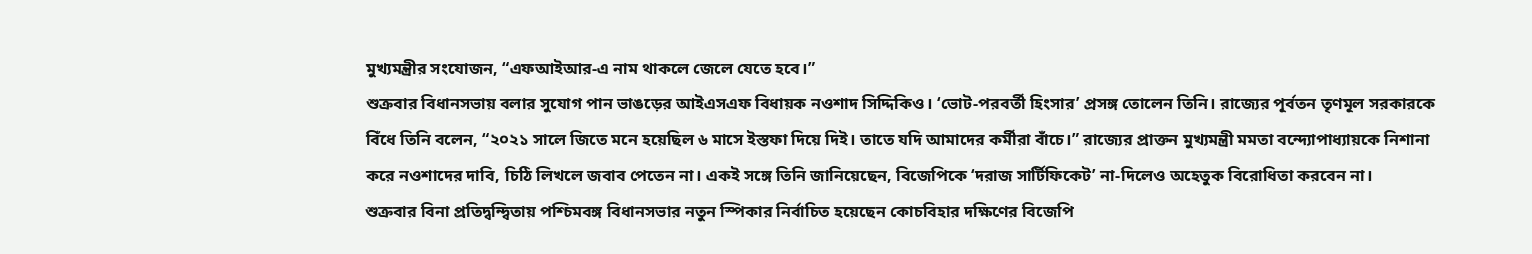মুখ্যমন্ত্রীর সংযোজন, “এফআইআর-এ নাম থাকলে জেলে যেতে হবে।”
শুক্রবার বিধানসভায় বলার সুযোগ পান ভাঙড়ের আইএসএফ বিধায়ক নওশাদ সিদ্দিকিও। ‘ভোট-পরবর্তী হিংসার’ প্রসঙ্গ তোলেন তিনি। রাজ্যের পূর্বতন তৃণমূল সরকারকে বিঁধে তিনি বলেন, “২০২১ সালে জিতে মনে হয়েছিল ৬ মাসে ইস্তফা দিয়ে দিই। তাতে যদি আমাদের কর্মীরা বাঁচে।” রাজ্যের প্রাক্তন মুখ্যমন্ত্রী মমতা বন্দ্যোপাধ্যায়কে নিশানা করে নওশাদের দাবি, চিঠি লিখলে জবাব পেতেন না। একই সঙ্গে তিনি জানিয়েছেন, বিজেপিকে ‘দরাজ সার্টিফিকেট’ না-দিলেও অহেতুক বিরোধিতা করবেন না।
শুক্রবার বিনা প্রতিদ্বন্দ্বিতায় পশ্চিমবঙ্গ বিধানসভার নতুন স্পিকার নির্বাচিত হয়েছেন কোচবিহার দক্ষিণের বিজেপি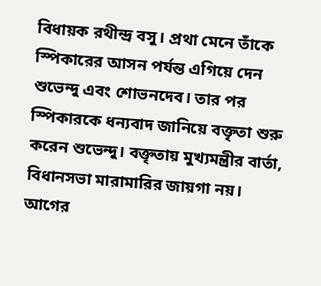বিধায়ক রথীন্দ্র বসু। প্রথা মেনে তাঁকে স্পিকারের আসন পর্যন্ত এগিয়ে দেন শুভেন্দু এবং শোভনদেব। তার পর স্পিকারকে ধন্যবাদ জানিয়ে বক্তৃতা শুরু করেন শুভেন্দু। বক্তৃতায় মুখ্যমন্ত্রীর বার্তা, বিধানসভা মারামারির জায়গা নয়। আগের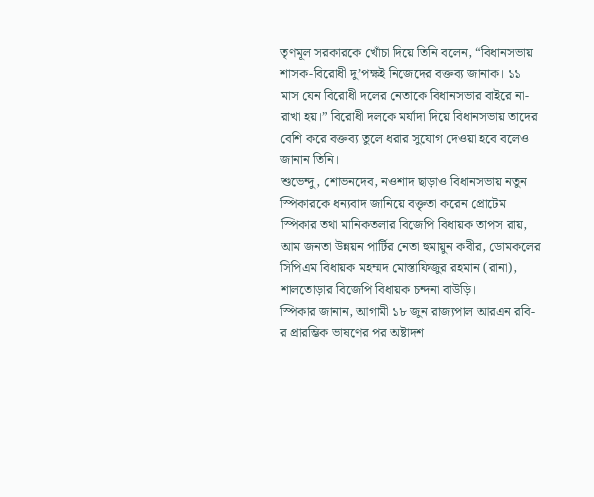তৃণমূল সরকারকে খোঁচা দিয়ে তিনি বলেন, “বিধানসভায় শাসক-বিরোধী দু’পক্ষই নিজেদের বক্তব্য জানাক। ১১ মাস যেন বিরোধী দলের নেতাকে বিধানসভার বাইরে না-রাখা হয়।” বিরোধী দলকে মর্যাদা দিয়ে বিধানসভায় তাদের বেশি করে বক্তব্য তুলে ধরার সুযোগ দেওয়া হবে বলেও জানান তিনি।
শুভেন্দু, শোভনদেব, নওশাদ ছাড়াও বিধানসভায় নতুন স্পিকারকে ধন্যবাদ জানিয়ে বক্তৃতা করেন প্রোটেম স্পিকার তথা মানিকতলার বিজেপি বিধায়ক তাপস রায়, আম জনতা উন্নয়ন পার্টির নেতা হুমায়ুন কবীর, ডোমকলের সিপিএম বিধায়ক মহম্মদ মোস্তাফিজুর রহমান (রানা), শালতোড়ার বিজেপি বিধায়ক চন্দনা বাউড়ি।
স্পিকার জানান, আগামী ১৮ জুন রাজ্যপাল আরএন রবি-র প্রারম্ভিক ভাষণের পর অষ্টাদশ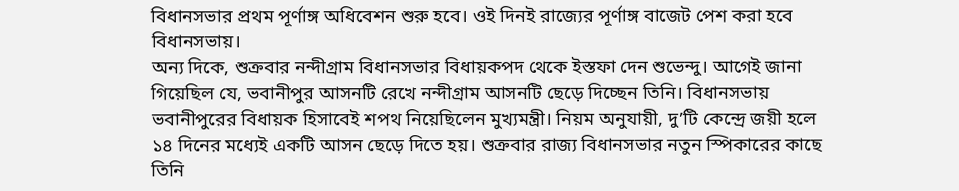বিধানসভার প্রথম পূর্ণাঙ্গ অধিবেশন শুরু হবে। ওই দিনই রাজ্যের পূর্ণাঙ্গ বাজেট পেশ করা হবে বিধানসভায়।
অন্য দিকে, শুক্রবার নন্দীগ্রাম বিধানসভার বিধায়কপদ থেকে ইস্তফা দেন শুভেন্দু। আগেই জানা গিয়েছিল যে, ভবানীপুর আসনটি রেখে নন্দীগ্রাম আসনটি ছেড়ে দিচ্ছেন তিনি। বিধানসভায় ভবানীপুরের বিধায়ক হিসাবেই শপথ নিয়েছিলেন মুখ্যমন্ত্রী। নিয়ম অনুযায়ী, দু’টি কেন্দ্রে জয়ী হলে ১৪ দিনের মধ্যেই একটি আসন ছেড়ে দিতে হয়। শুক্রবার রাজ্য বিধানসভার নতুন স্পিকারের কাছে তিনি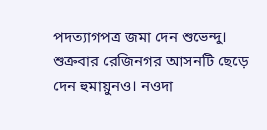পদত্যাগপত্র জমা দেন শুভেন্দু। শুক্রবার রেজিনগর আসনটি ছেড়ে দেন হুমায়ুনও। নওদা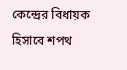কেন্দ্রের বিধায়ক হিসাবে শপথ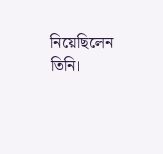নিয়েছিলেন তিনি।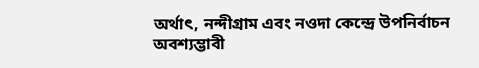অর্থাৎ, নন্দীগ্রাম এবং নওদা কেন্দ্রে উপনির্বাচন অবশ্যম্ভাবী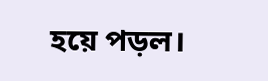হয়ে পড়ল।